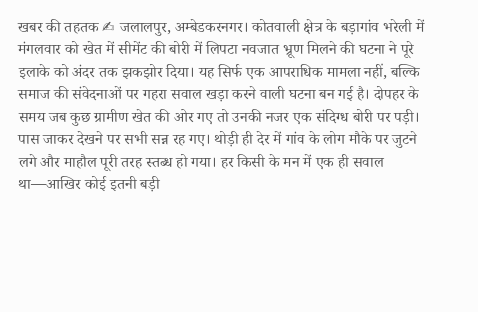खबर की तहतक ✍ जलालपुर, अम्बेडकरनगर। कोतवाली क्षेत्र के बड़ागांव भरेली में मंगलवार को खेत में सीमेंट की बोरी में लिपटा नवजात भ्रूण मिलने की घटना ने पूरे इलाके को अंदर तक झकझोर दिया। यह सिर्फ एक आपराधिक मामला नहीं, बल्कि समाज की संवेदनाओं पर गहरा सवाल खड़ा करने वाली घटना बन गई है। दोपहर के समय जब कुछ ग्रामीण खेत की ओर गए तो उनकी नजर एक संदिग्ध बोरी पर पड़ी। पास जाकर देखने पर सभी सन्न रह गए। थोड़ी ही देर में गांव के लोग मौके पर जुटने लगे और माहौल पूरी तरह स्तब्ध हो गया। हर किसी के मन में एक ही सवाल था—आखिर कोई इतनी बड़ी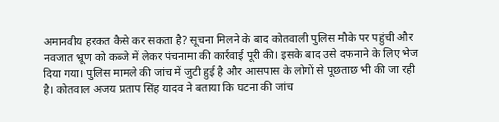अमानवीय हरकत कैसे कर सकता है? सूचना मिलने के बाद कोतवाली पुलिस मौके पर पहुंची और नवजात भ्रूण को कब्जे में लेकर पंचनामा की कार्रवाई पूरी की। इसके बाद उसे दफनाने के लिए भेज दिया गया। पुलिस मामले की जांच में जुटी हुई है और आसपास के लोगों से पूछताछ भी की जा रही है। कोतवाल अजय प्रताप सिंह यादव ने बताया कि घटना की जांच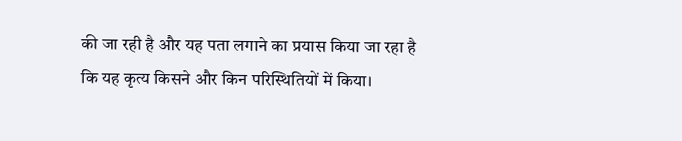की जा रही है और यह पता लगाने का प्रयास किया जा रहा है कि यह कृत्य किसने और किन परिस्थितियों में किया।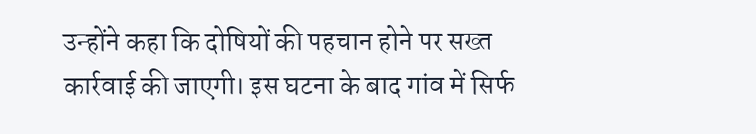उन्होंने कहा कि दोषियों की पहचान होने पर सख्त कार्रवाई की जाएगी। इस घटना के बाद गांव में सिर्फ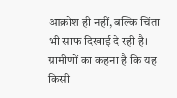आक्रोश ही नहीं, बल्कि चिंता भी साफ दिखाई दे रही है। ग्रामीणों का कहना है कि यह किसी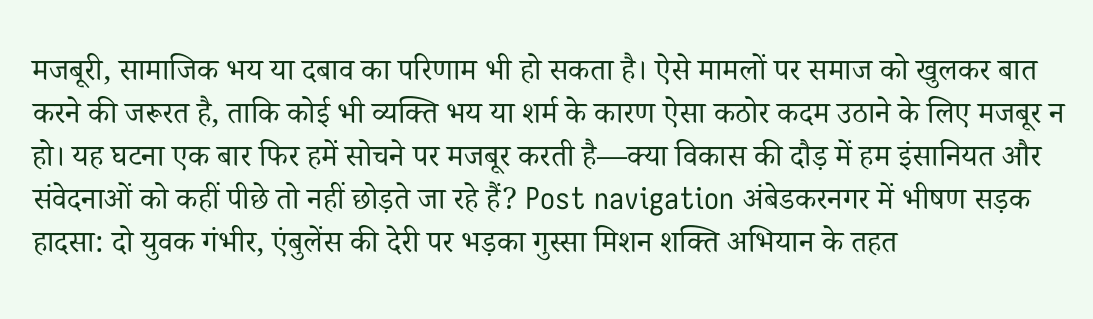मजबूरी, सामाजिक भय या दबाव का परिणाम भी हो सकता है। ऐसे मामलों पर समाज को खुलकर बात करने की जरूरत है, ताकि कोई भी व्यक्ति भय या शर्म के कारण ऐसा कठोर कदम उठाने के लिए मजबूर न हो। यह घटना एक बार फिर हमें सोचने पर मजबूर करती है—क्या विकास की दौड़ में हम इंसानियत और संवेदनाओं को कहीं पीछे तो नहीं छोड़ते जा रहे हैं? Post navigation अंबेडकरनगर में भीषण सड़क हादसा: दो युवक गंभीर, एंबुलेंस की देरी पर भड़का गुस्सा मिशन शक्ति अभियान के तहत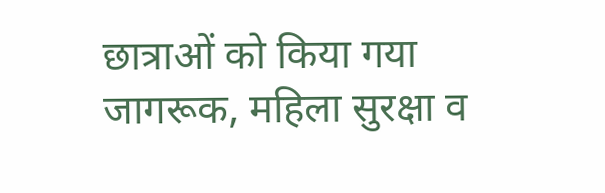छात्राओं को किया गया जागरूक, महिला सुरक्षा व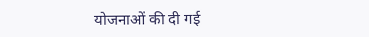योजनाओं की दी गई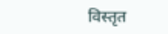विस्तृत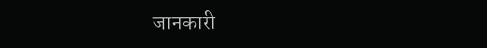जानकारी